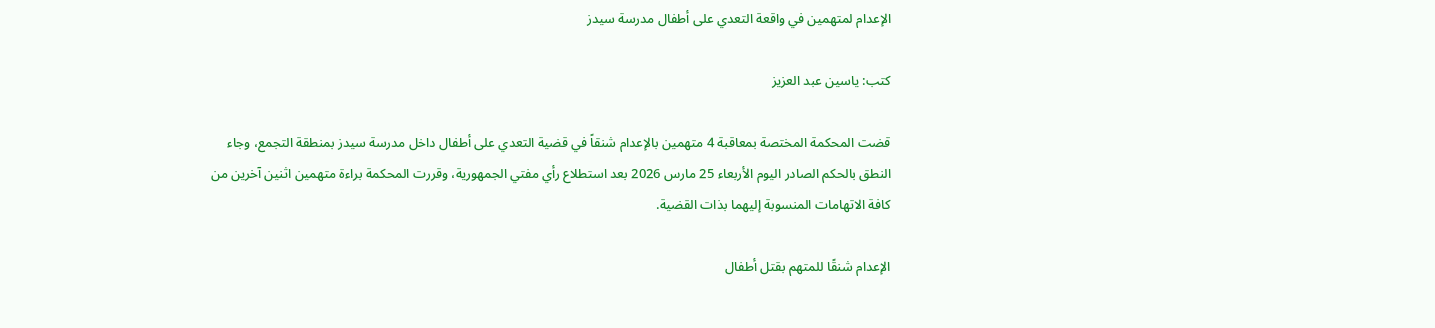الإعدام لمتهمين في واقعة التعدي على أطفال مدرسة سيدز

كتب: ياسين عبد العزيز

قضت المحكمة المختصة بمعاقبة 4 متهمين بالإعدام شنقاً في قضية التعدي على أطفال داخل مدرسة سيدز بمنطقة التجمع، وجاء النطق بالحكم الصادر اليوم الأربعاء 25 مارس 2026 بعد استطلاع رأي مفتي الجمهورية، وقررت المحكمة براءة متهمين اثنين آخرين من كافة الاتهامات المنسوبة إليهما بذات القضية.

الإعدام شنقًا للمتهم بقتل أطفال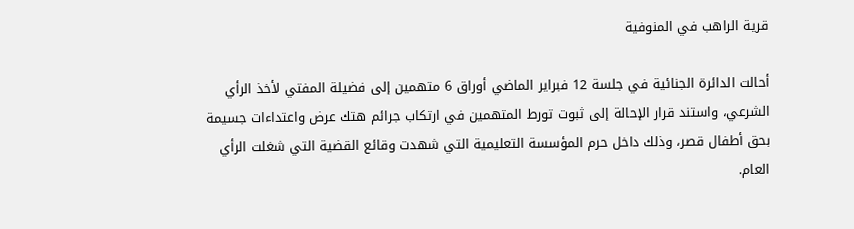قرية الراهب في المنوفية

أحالت الدائرة الجنائية في جلسة 12 فبراير الماضي أوراق 6 متهمين إلى فضيلة المفتي لأخذ الرأي الشرعي، واستند قرار الإحالة إلى ثبوت تورط المتهمين في ارتكاب جرائم هتك عرض واعتداءات جسيمة بحق أطفال قصر، وذلك داخل حرم المؤسسة التعليمية التي شهدت وقائع القضية التي شغلت الرأي العام.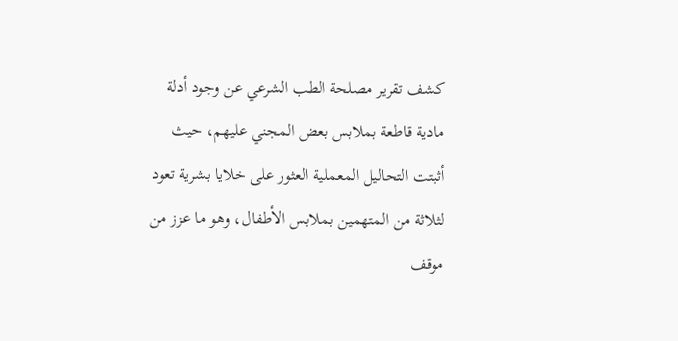كشف تقرير مصلحة الطب الشرعي عن وجود أدلة مادية قاطعة بملابس بعض المجني عليهم، حيث أثبتت التحاليل المعملية العثور على خلايا بشرية تعود لثلاثة من المتهمين بملابس الأطفال، وهو ما عزز من موقف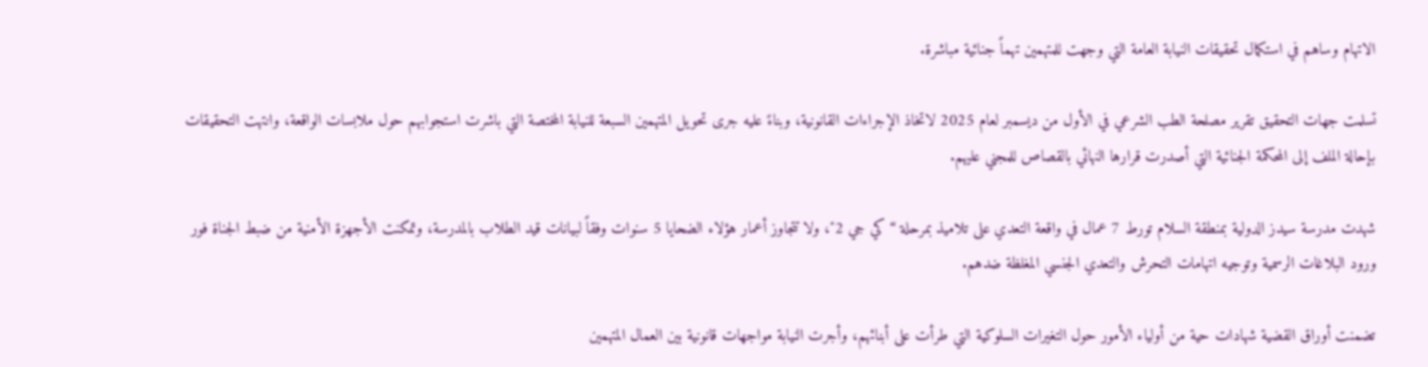الاتهام وساهم في استكمال تحقيقات النيابة العامة التي وجهت للمتهمين تهماً جنائية مباشرة.

تسلمت جهات التحقيق تقرير مصلحة الطب الشرعي في الأول من ديسمبر لعام 2025 لاتخاذ الإجراءات القانونية، وبناءً عليه جرى تحويل المتهمين السبعة للنيابة المختصة التي باشرت استجوابهم حول ملابسات الواقعة، وانتهت التحقيقات بإحالة الملف إلى المحكمة الجنائية التي أصدرت قرارها النهائي بالقصاص للمجني عليهم.

شهدت مدرسة سيدز الدولية بمنطقة السلام تورط 7 عمال في واقعة التعدي على تلاميذ بمرحلة “كي جي 2″، ولا تتجاوز أعمار هؤلاء الضحايا 5 سنوات وفقاً لبيانات قيد الطلاب بالمدرسة، وتمكنت الأجهزة الأمنية من ضبط الجناة فور ورود البلاغات الرسمية وتوجيه اتهامات التحرش والتعدي الجنسي المغلظة ضدهم.

تضمنت أوراق القضية شهادات حية من أولياء الأمور حول التغيرات السلوكية التي طرأت على أبنائهم، وأجرت النيابة مواجهات قانونية بين العمال المتهمين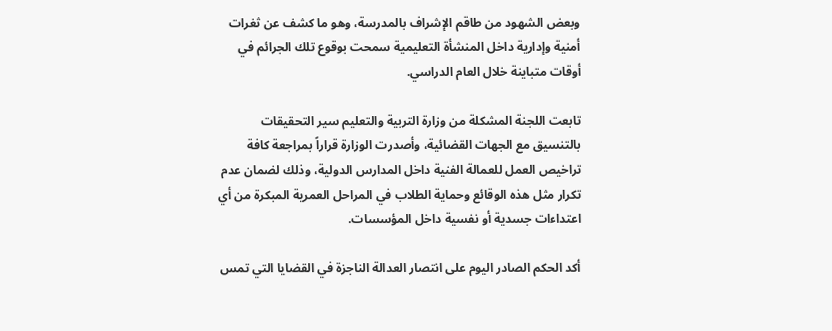وبعض الشهود من طاقم الإشراف بالمدرسة، وهو ما كشف عن ثغرات أمنية وإدارية داخل المنشأة التعليمية سمحت بوقوع تلك الجرائم في أوقات متباينة خلال العام الدراسي.

تابعت اللجنة المشكلة من وزارة التربية والتعليم سير التحقيقات بالتنسيق مع الجهات القضائية، وأصدرت الوزارة قراراً بمراجعة كافة تراخيص العمل للعمالة الفنية داخل المدارس الدولية، وذلك لضمان عدم تكرار مثل هذه الوقائع وحماية الطلاب في المراحل العمرية المبكرة من أي اعتداءات جسدية أو نفسية داخل المؤسسات.

أكد الحكم الصادر اليوم على انتصار العدالة الناجزة في القضايا التي تمس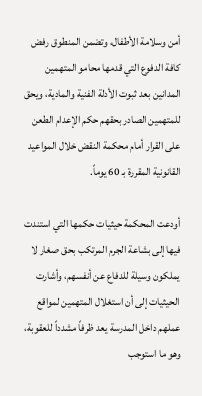أمن وسلامة الأطفال، وتضمن المنطوق رفض كافة الدفوع التي قدمها محامو المتهمين المدانين بعد ثبوت الأدلة الفنية والمادية، ويحق للمتهمين الصادر بحقهم حكم الإعدام الطعن على القرار أمام محكمة النقض خلال المواعيد القانونية المقررة بـ 60 يوماً.

أودعت المحكمة حيثيات حكمها التي استندت فيها إلى بشاعة الجرم المرتكب بحق صغار لا يملكون وسيلة للدفاع عن أنفسهم، وأشارت الحيثيات إلى أن استغلال المتهمين لمواقع عملهم داخل المدرسة يعد ظرفاً مشدداً للعقوبة، وهو ما استوجب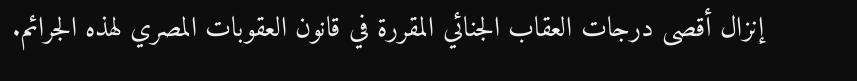إنزال أقصى درجات العقاب الجنائي المقررة في قانون العقوبات المصري لهذه الجرائم.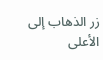زر الذهاب إلى الأعلى